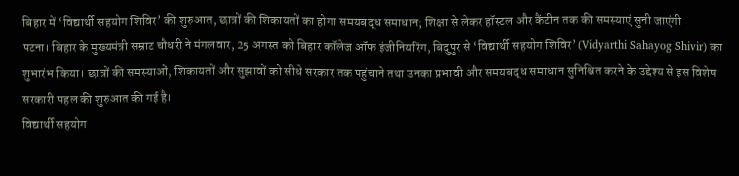बिहार में ‘विद्यार्थी सहयोग शिविर’ की शुरुआत, छात्रों की शिकायतों का होगा समयबद्ध समाधान; शिक्षा से लेकर हॉस्टल और कैंटीन तक की समस्याएं सुनी जाएंगी
पटना। बिहार के मुख्यमंत्री सम्राट चौधरी ने मंगलवार, 25 अगस्त को बिहार कॉलेज ऑफ इंजीनियरिंग, बिदुपुर से ‘विद्यार्थी सहयोग शिविर’ (Vidyarthi Sahayog Shivir) का शुभारंभ किया। छात्रों की समस्याओं, शिकायतों और सुझावों को सीधे सरकार तक पहुंचाने तथा उनका प्रभावी और समयबद्ध समाधान सुनिश्चित करने के उद्देश्य से इस विशेष सरकारी पहल की शुरुआत की गई है।
विद्यार्थी सहयोग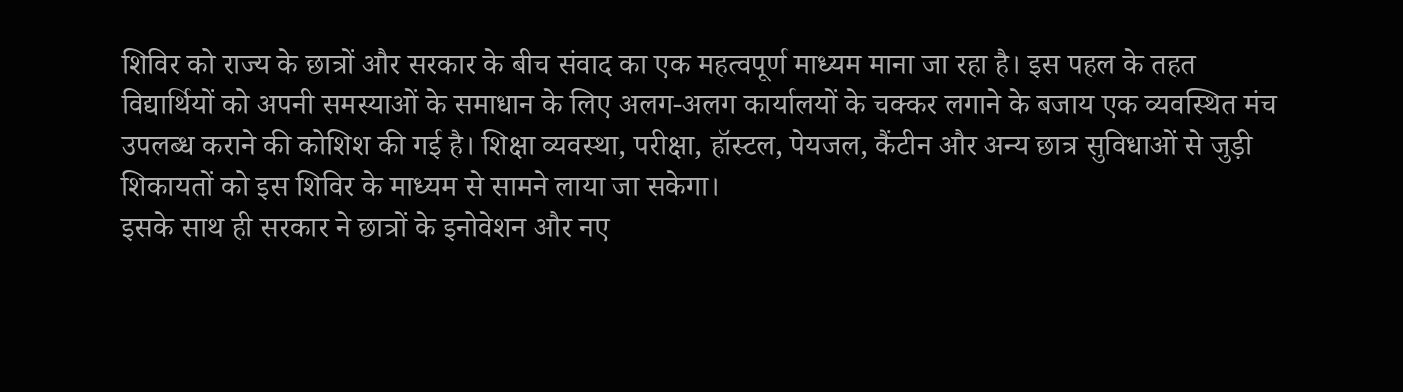शिविर को राज्य के छात्रों और सरकार के बीच संवाद का एक महत्वपूर्ण माध्यम माना जा रहा है। इस पहल के तहत विद्यार्थियों को अपनी समस्याओं के समाधान के लिए अलग-अलग कार्यालयों के चक्कर लगाने के बजाय एक व्यवस्थित मंच उपलब्ध कराने की कोशिश की गई है। शिक्षा व्यवस्था, परीक्षा, हॉस्टल, पेयजल, कैंटीन और अन्य छात्र सुविधाओं से जुड़ी शिकायतों को इस शिविर के माध्यम से सामने लाया जा सकेगा।
इसके साथ ही सरकार ने छात्रों के इनोवेशन और नए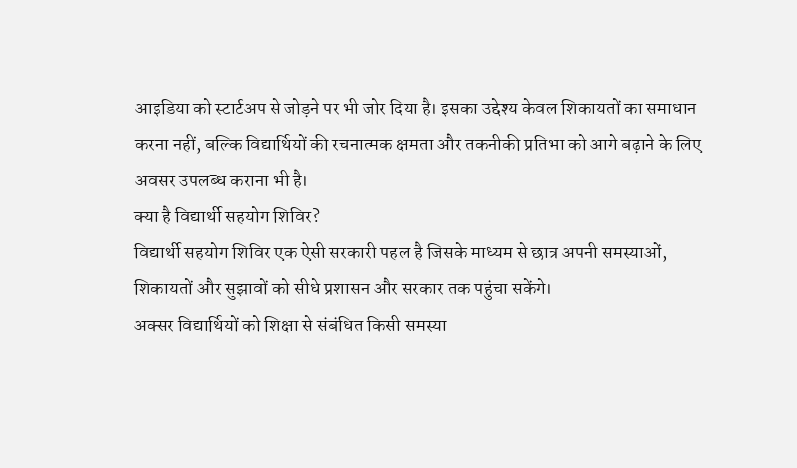आइडिया को स्टार्टअप से जोड़ने पर भी जोर दिया है। इसका उद्देश्य केवल शिकायतों का समाधान करना नहीं, बल्कि विद्यार्थियों की रचनात्मक क्षमता और तकनीकी प्रतिभा को आगे बढ़ाने के लिए अवसर उपलब्ध कराना भी है।
क्या है विद्यार्थी सहयोग शिविर?
विद्यार्थी सहयोग शिविर एक ऐसी सरकारी पहल है जिसके माध्यम से छात्र अपनी समस्याओं, शिकायतों और सुझावों को सीधे प्रशासन और सरकार तक पहुंचा सकेंगे।
अक्सर विद्यार्थियों को शिक्षा से संबंधित किसी समस्या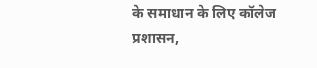के समाधान के लिए कॉलेज प्रशासन,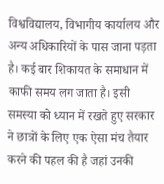विश्वविद्यालय, विभागीय कार्यालय और अन्य अधिकारियों के पास जाना पड़ता है। कई बार शिकायत के समाधान में काफी समय लग जाता है। इसी समस्या को ध्यान में रखते हुए सरकार ने छात्रों के लिए एक ऐसा मंच तैयार करने की पहल की है जहां उनकी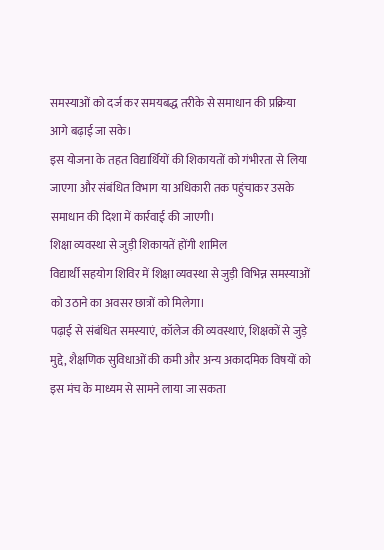समस्याओं को दर्ज कर समयबद्ध तरीके से समाधान की प्रक्रिया आगे बढ़ाई जा सके।
इस योजना के तहत विद्यार्थियों की शिकायतों को गंभीरता से लिया जाएगा और संबंधित विभाग या अधिकारी तक पहुंचाकर उसके समाधान की दिशा में कार्रवाई की जाएगी।
शिक्षा व्यवस्था से जुड़ी शिकायतें होंगी शामिल
विद्यार्थी सहयोग शिविर में शिक्षा व्यवस्था से जुड़ी विभिन्न समस्याओं को उठाने का अवसर छात्रों को मिलेगा।
पढ़ाई से संबंधित समस्याएं, कॉलेज की व्यवस्थाएं, शिक्षकों से जुड़े मुद्दे, शैक्षणिक सुविधाओं की कमी और अन्य अकादमिक विषयों को इस मंच के माध्यम से सामने लाया जा सकता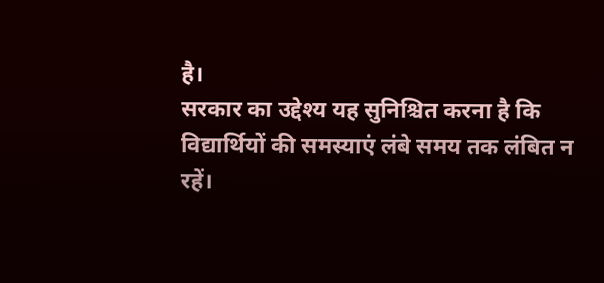है।
सरकार का उद्देश्य यह सुनिश्चित करना है कि विद्यार्थियों की समस्याएं लंबे समय तक लंबित न रहें।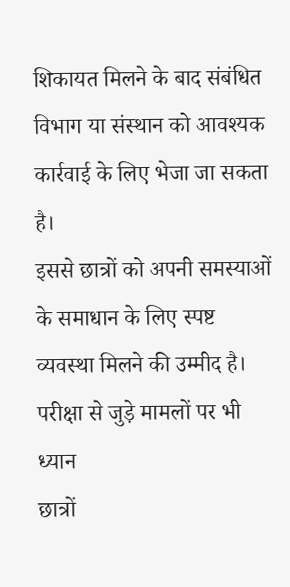शिकायत मिलने के बाद संबंधित विभाग या संस्थान को आवश्यक कार्रवाई के लिए भेजा जा सकता है।
इससे छात्रों को अपनी समस्याओं के समाधान के लिए स्पष्ट व्यवस्था मिलने की उम्मीद है।
परीक्षा से जुड़े मामलों पर भी ध्यान
छात्रों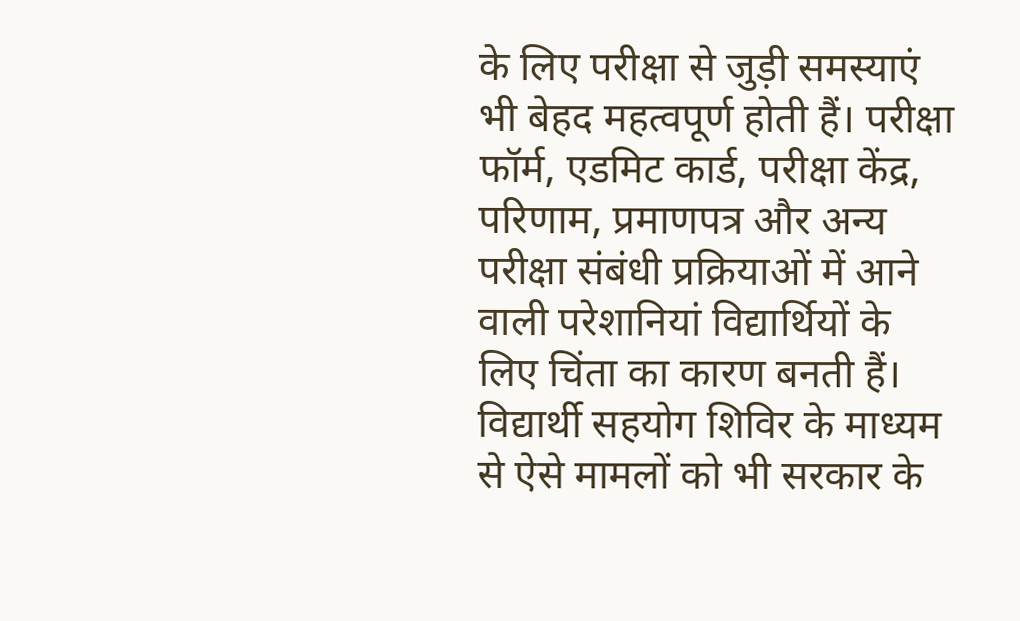के लिए परीक्षा से जुड़ी समस्याएं भी बेहद महत्वपूर्ण होती हैं। परीक्षा फॉर्म, एडमिट कार्ड, परीक्षा केंद्र, परिणाम, प्रमाणपत्र और अन्य परीक्षा संबंधी प्रक्रियाओं में आने वाली परेशानियां विद्यार्थियों के लिए चिंता का कारण बनती हैं।
विद्यार्थी सहयोग शिविर के माध्यम से ऐसे मामलों को भी सरकार के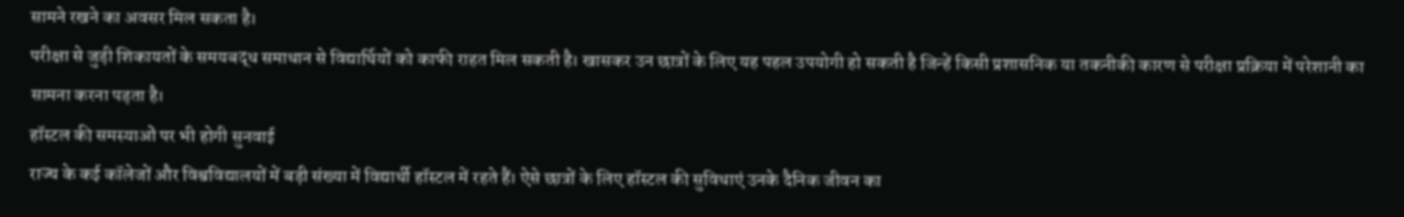सामने रखने का अवसर मिल सकता है।
परीक्षा से जुड़ी शिकायतों के समयबद्ध समाधान से विद्यार्थियों को काफी राहत मिल सकती है। खासकर उन छात्रों के लिए यह पहल उपयोगी हो सकती है जिन्हें किसी प्रशासनिक या तकनीकी कारण से परीक्षा प्रक्रिया में परेशानी का सामना करना पड़ता है।
हॉस्टल की समस्याओं पर भी होगी सुनवाई
राज्य के कई कॉलेजों और विश्वविद्यालयों में बड़ी संख्या में विद्यार्थी हॉस्टल में रहते हैं। ऐसे छात्रों के लिए हॉस्टल की सुविधाएं उनके दैनिक जीवन का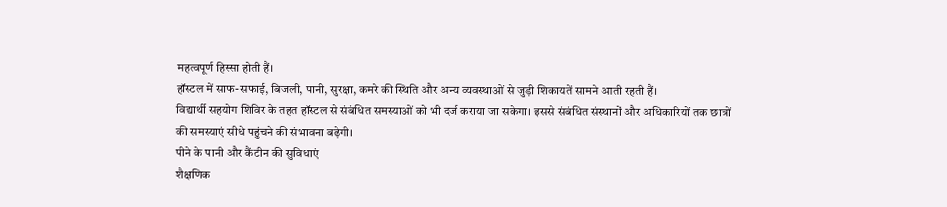महत्वपूर्ण हिस्सा होती हैं।
हॉस्टल में साफ-सफाई, बिजली, पानी, सुरक्षा, कमरे की स्थिति और अन्य व्यवस्थाओं से जुड़ी शिकायतें सामने आती रहती हैं।
विद्यार्थी सहयोग शिविर के तहत हॉस्टल से संबंधित समस्याओं को भी दर्ज कराया जा सकेगा। इससे संबंधित संस्थानों और अधिकारियों तक छात्रों की समस्याएं सीधे पहुंचने की संभावना बढ़ेगी।
पीने के पानी और कैंटीन की सुविधाएं
शैक्षणिक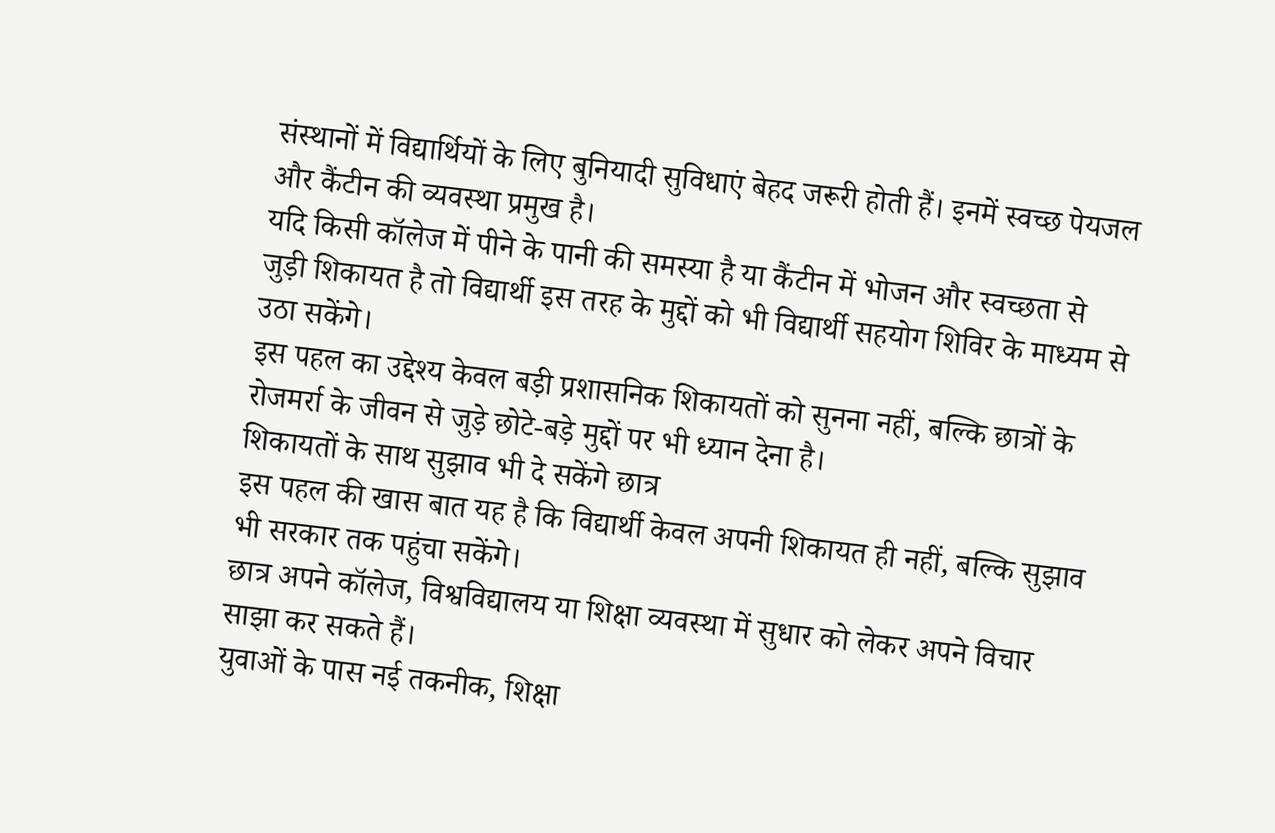संस्थानों में विद्यार्थियों के लिए बुनियादी सुविधाएं बेहद जरूरी होती हैं। इनमें स्वच्छ पेयजल और कैंटीन की व्यवस्था प्रमुख है।
यदि किसी कॉलेज में पीने के पानी की समस्या है या कैंटीन में भोजन और स्वच्छता से जुड़ी शिकायत है तो विद्यार्थी इस तरह के मुद्दों को भी विद्यार्थी सहयोग शिविर के माध्यम से उठा सकेंगे।
इस पहल का उद्देश्य केवल बड़ी प्रशासनिक शिकायतों को सुनना नहीं, बल्कि छात्रों के रोजमर्रा के जीवन से जुड़े छोटे-बड़े मुद्दों पर भी ध्यान देना है।
शिकायतों के साथ सुझाव भी दे सकेंगे छात्र
इस पहल की खास बात यह है कि विद्यार्थी केवल अपनी शिकायत ही नहीं, बल्कि सुझाव भी सरकार तक पहुंचा सकेंगे।
छात्र अपने कॉलेज, विश्वविद्यालय या शिक्षा व्यवस्था में सुधार को लेकर अपने विचार साझा कर सकते हैं।
युवाओं के पास नई तकनीक, शिक्षा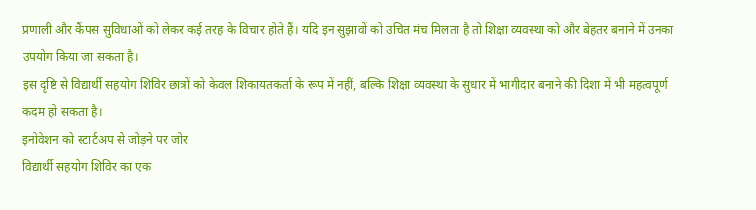प्रणाली और कैंपस सुविधाओं को लेकर कई तरह के विचार होते हैं। यदि इन सुझावों को उचित मंच मिलता है तो शिक्षा व्यवस्था को और बेहतर बनाने में उनका उपयोग किया जा सकता है।
इस दृष्टि से विद्यार्थी सहयोग शिविर छात्रों को केवल शिकायतकर्ता के रूप में नहीं, बल्कि शिक्षा व्यवस्था के सुधार में भागीदार बनाने की दिशा में भी महत्वपूर्ण कदम हो सकता है।
इनोवेशन को स्टार्टअप से जोड़ने पर जोर
विद्यार्थी सहयोग शिविर का एक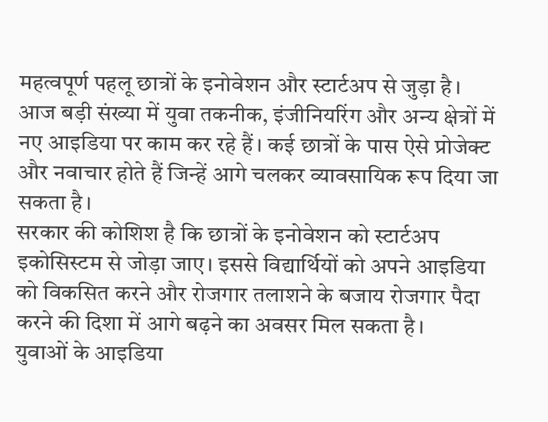महत्वपूर्ण पहलू छात्रों के इनोवेशन और स्टार्टअप से जुड़ा है।
आज बड़ी संख्या में युवा तकनीक, इंजीनियरिंग और अन्य क्षेत्रों में नए आइडिया पर काम कर रहे हैं। कई छात्रों के पास ऐसे प्रोजेक्ट और नवाचार होते हैं जिन्हें आगे चलकर व्यावसायिक रूप दिया जा सकता है।
सरकार की कोशिश है कि छात्रों के इनोवेशन को स्टार्टअप इकोसिस्टम से जोड़ा जाए। इससे विद्यार्थियों को अपने आइडिया को विकसित करने और रोजगार तलाशने के बजाय रोजगार पैदा करने की दिशा में आगे बढ़ने का अवसर मिल सकता है।
युवाओं के आइडिया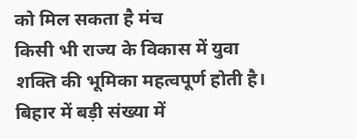को मिल सकता है मंच
किसी भी राज्य के विकास में युवा शक्ति की भूमिका महत्वपूर्ण होती है। बिहार में बड़ी संख्या में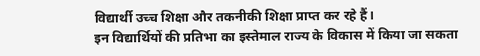विद्यार्थी उच्च शिक्षा और तकनीकी शिक्षा प्राप्त कर रहे हैं।
इन विद्यार्थियों की प्रतिभा का इस्तेमाल राज्य के विकास में किया जा सकता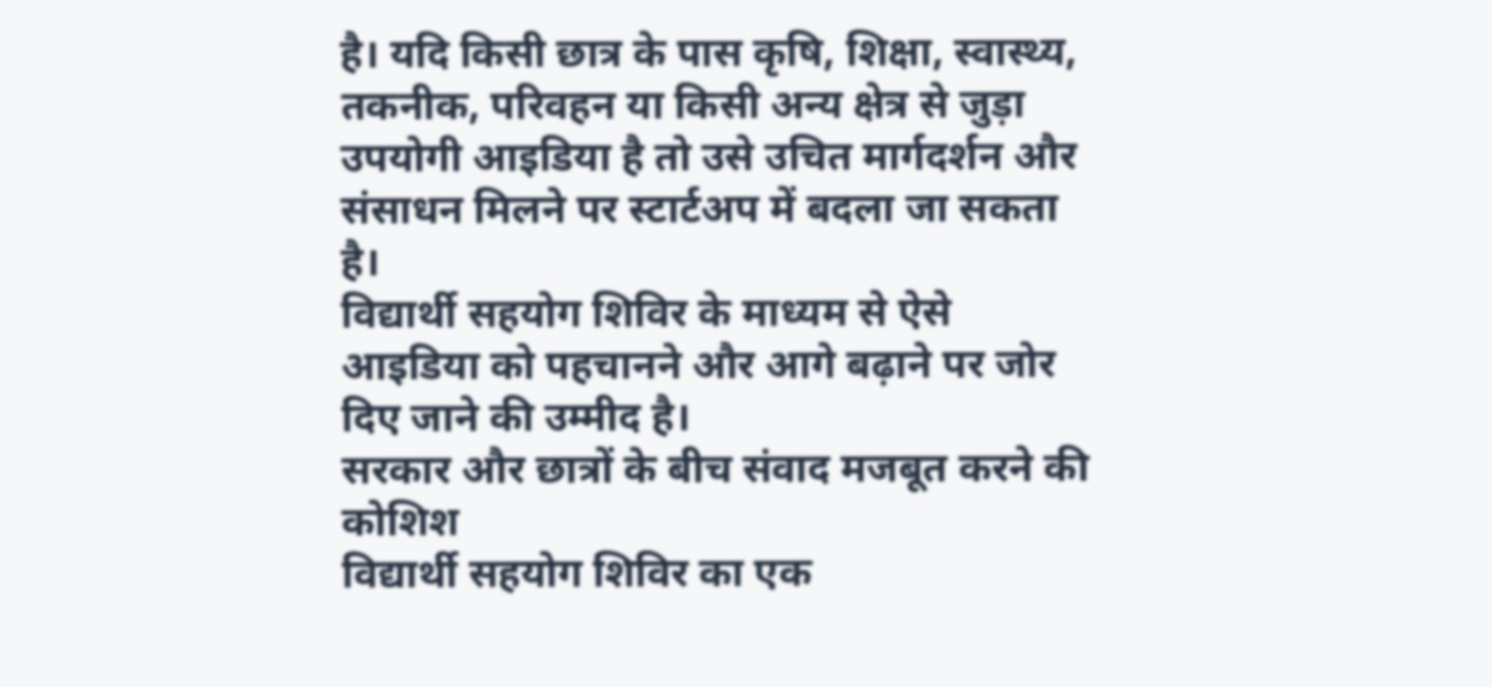है। यदि किसी छात्र के पास कृषि, शिक्षा, स्वास्थ्य, तकनीक, परिवहन या किसी अन्य क्षेत्र से जुड़ा उपयोगी आइडिया है तो उसे उचित मार्गदर्शन और संसाधन मिलने पर स्टार्टअप में बदला जा सकता है।
विद्यार्थी सहयोग शिविर के माध्यम से ऐसे आइडिया को पहचानने और आगे बढ़ाने पर जोर दिए जाने की उम्मीद है।
सरकार और छात्रों के बीच संवाद मजबूत करने की कोशिश
विद्यार्थी सहयोग शिविर का एक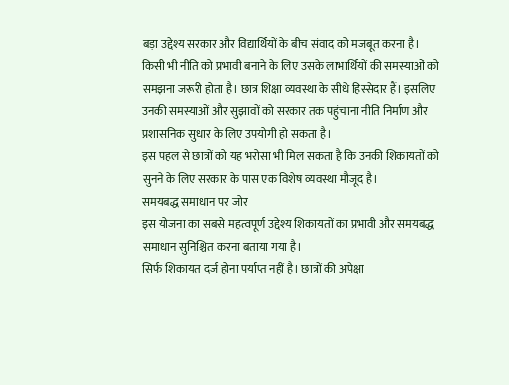बड़ा उद्देश्य सरकार और विद्यार्थियों के बीच संवाद को मजबूत करना है।
किसी भी नीति को प्रभावी बनाने के लिए उसके लाभार्थियों की समस्याओं को समझना जरूरी होता है। छात्र शिक्षा व्यवस्था के सीधे हिस्सेदार हैं। इसलिए उनकी समस्याओं और सुझावों को सरकार तक पहुंचाना नीति निर्माण और प्रशासनिक सुधार के लिए उपयोगी हो सकता है।
इस पहल से छात्रों को यह भरोसा भी मिल सकता है कि उनकी शिकायतों को सुनने के लिए सरकार के पास एक विशेष व्यवस्था मौजूद है।
समयबद्ध समाधान पर जोर
इस योजना का सबसे महत्वपूर्ण उद्देश्य शिकायतों का प्रभावी और समयबद्ध समाधान सुनिश्चित करना बताया गया है।
सिर्फ शिकायत दर्ज होना पर्याप्त नहीं है। छात्रों की अपेक्षा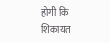होगी कि शिकायत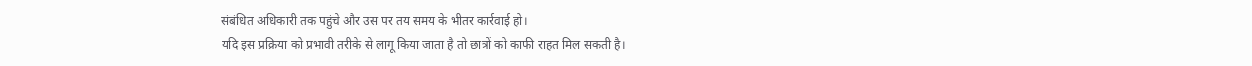संबंधित अधिकारी तक पहुंचे और उस पर तय समय के भीतर कार्रवाई हो।
यदि इस प्रक्रिया को प्रभावी तरीके से लागू किया जाता है तो छात्रों को काफी राहत मिल सकती है।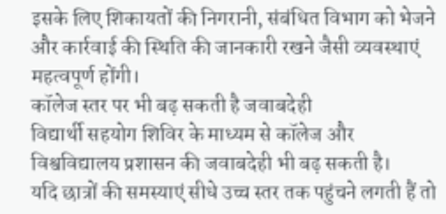इसके लिए शिकायतों की निगरानी, संबंधित विभाग को भेजने और कार्रवाई की स्थिति की जानकारी रखने जैसी व्यवस्थाएं महत्वपूर्ण होंगी।
कॉलेज स्तर पर भी बढ़ सकती है जवाबदेही
विद्यार्थी सहयोग शिविर के माध्यम से कॉलेज और विश्वविद्यालय प्रशासन की जवाबदेही भी बढ़ सकती है।
यदि छात्रों की समस्याएं सीधे उच्च स्तर तक पहुंचने लगती हैं तो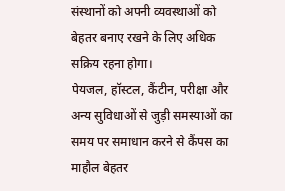संस्थानों को अपनी व्यवस्थाओं को बेहतर बनाए रखने के लिए अधिक सक्रिय रहना होगा।
पेयजल, हॉस्टल, कैंटीन, परीक्षा और अन्य सुविधाओं से जुड़ी समस्याओं का समय पर समाधान करने से कैंपस का माहौल बेहतर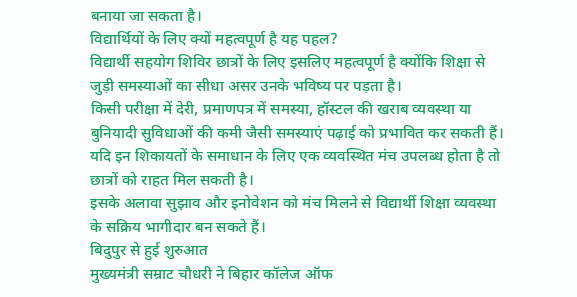बनाया जा सकता है।
विद्यार्थियों के लिए क्यों महत्वपूर्ण है यह पहल?
विद्यार्थी सहयोग शिविर छात्रों के लिए इसलिए महत्वपूर्ण है क्योंकि शिक्षा से जुड़ी समस्याओं का सीधा असर उनके भविष्य पर पड़ता है।
किसी परीक्षा में देरी, प्रमाणपत्र में समस्या, हॉस्टल की खराब व्यवस्था या बुनियादी सुविधाओं की कमी जैसी समस्याएं पढ़ाई को प्रभावित कर सकती हैं।
यदि इन शिकायतों के समाधान के लिए एक व्यवस्थित मंच उपलब्ध होता है तो छात्रों को राहत मिल सकती है।
इसके अलावा सुझाव और इनोवेशन को मंच मिलने से विद्यार्थी शिक्षा व्यवस्था के सक्रिय भागीदार बन सकते हैं।
बिदुपुर से हुई शुरुआत
मुख्यमंत्री सम्राट चौधरी ने बिहार कॉलेज ऑफ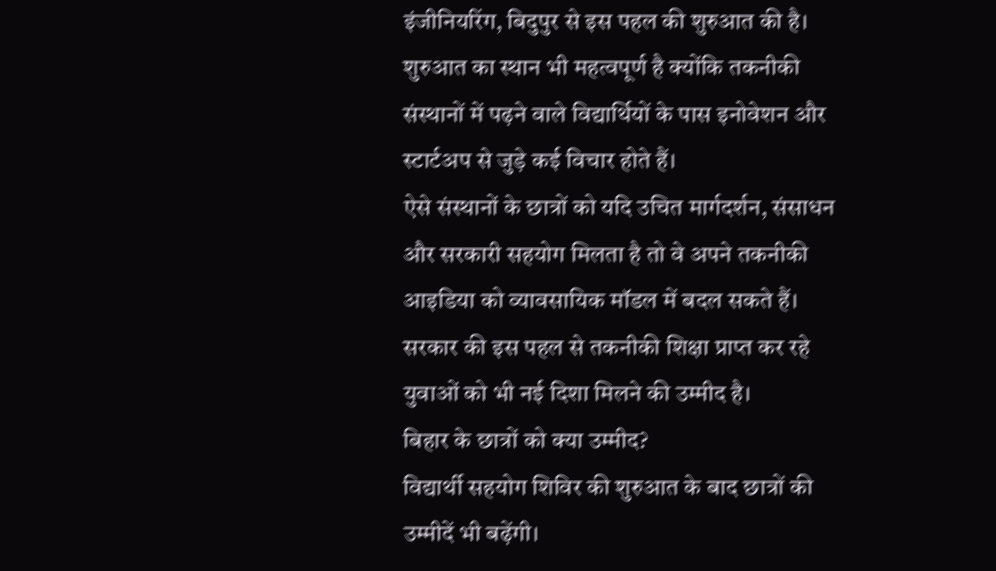इंजीनियरिंग, बिदुपुर से इस पहल की शुरुआत की है। शुरुआत का स्थान भी महत्वपूर्ण है क्योंकि तकनीकी संस्थानों में पढ़ने वाले विद्यार्थियों के पास इनोवेशन और स्टार्टअप से जुड़े कई विचार होते हैं।
ऐसे संस्थानों के छात्रों को यदि उचित मार्गदर्शन, संसाधन और सरकारी सहयोग मिलता है तो वे अपने तकनीकी आइडिया को व्यावसायिक मॉडल में बदल सकते हैं।
सरकार की इस पहल से तकनीकी शिक्षा प्राप्त कर रहे युवाओं को भी नई दिशा मिलने की उम्मीद है।
बिहार के छात्रों को क्या उम्मीद?
विद्यार्थी सहयोग शिविर की शुरुआत के बाद छात्रों की उम्मीदें भी बढ़ेंगी।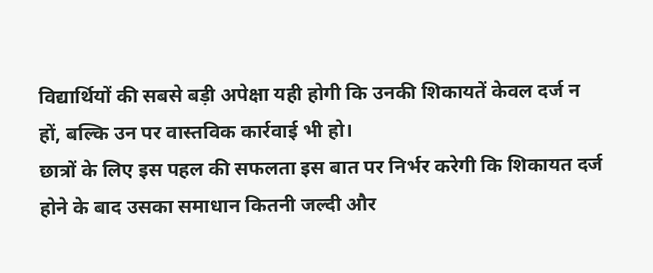विद्यार्थियों की सबसे बड़ी अपेक्षा यही होगी कि उनकी शिकायतें केवल दर्ज न हों, बल्कि उन पर वास्तविक कार्रवाई भी हो।
छात्रों के लिए इस पहल की सफलता इस बात पर निर्भर करेगी कि शिकायत दर्ज होने के बाद उसका समाधान कितनी जल्दी और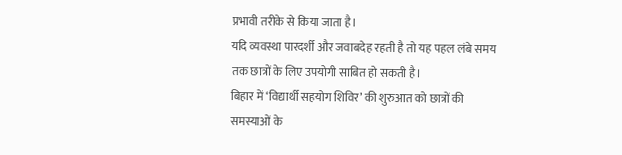प्रभावी तरीके से किया जाता है।
यदि व्यवस्था पारदर्शी और जवाबदेह रहती है तो यह पहल लंबे समय तक छात्रों के लिए उपयोगी साबित हो सकती है।
बिहार में ‘विद्यार्थी सहयोग शिविर’ की शुरुआत को छात्रों की समस्याओं के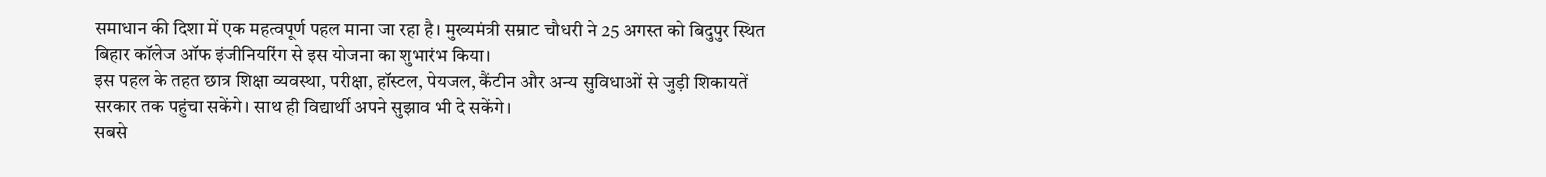समाधान की दिशा में एक महत्वपूर्ण पहल माना जा रहा है। मुख्यमंत्री सम्राट चौधरी ने 25 अगस्त को बिदुपुर स्थित बिहार कॉलेज ऑफ इंजीनियरिंग से इस योजना का शुभारंभ किया।
इस पहल के तहत छात्र शिक्षा व्यवस्था, परीक्षा, हॉस्टल, पेयजल, कैंटीन और अन्य सुविधाओं से जुड़ी शिकायतें सरकार तक पहुंचा सकेंगे। साथ ही विद्यार्थी अपने सुझाव भी दे सकेंगे।
सबसे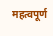महत्वपूर्ण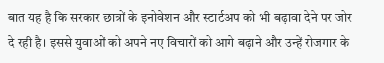बात यह है कि सरकार छात्रों के इनोवेशन और स्टार्टअप को भी बढ़ावा देने पर जोर दे रही है। इससे युवाओं को अपने नए विचारों को आगे बढ़ाने और उन्हें रोजगार के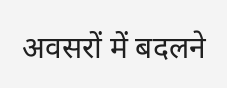अवसरों में बदलने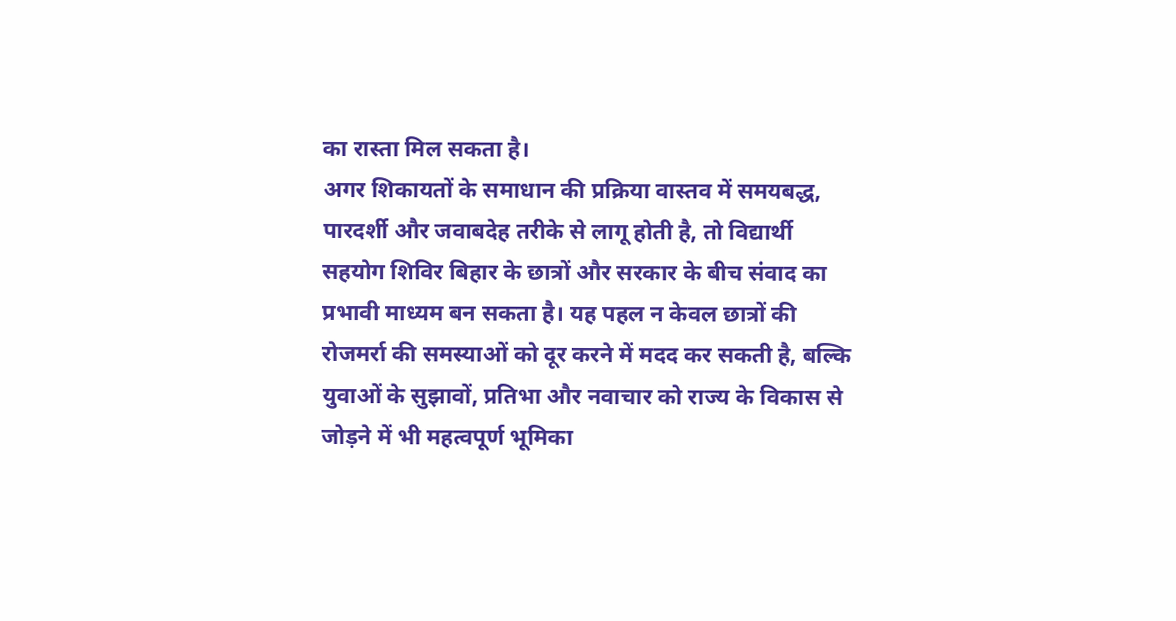का रास्ता मिल सकता है।
अगर शिकायतों के समाधान की प्रक्रिया वास्तव में समयबद्ध, पारदर्शी और जवाबदेह तरीके से लागू होती है, तो विद्यार्थी सहयोग शिविर बिहार के छात्रों और सरकार के बीच संवाद का प्रभावी माध्यम बन सकता है। यह पहल न केवल छात्रों की रोजमर्रा की समस्याओं को दूर करने में मदद कर सकती है, बल्कि युवाओं के सुझावों, प्रतिभा और नवाचार को राज्य के विकास से जोड़ने में भी महत्वपूर्ण भूमिका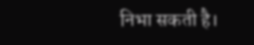निभा सकती है।